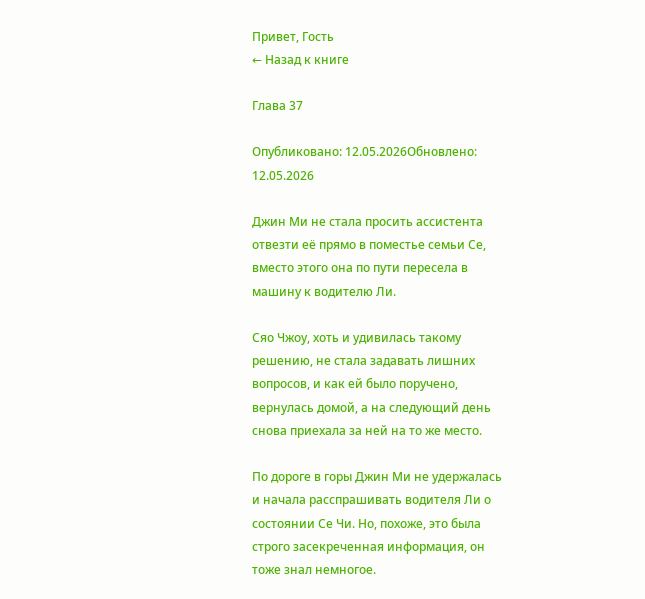Привет, Гость
← Назад к книге

Глава 37

Опубликовано: 12.05.2026Обновлено: 12.05.2026

Джин Ми не стала просить ассистента отвезти её прямо в поместье семьи Се, вместо этого она по пути пересела в машину к водителю Ли.

Сяо Чжоу, хоть и удивилась такому решению, не стала задавать лишних вопросов, и как ей было поручено, вернулась домой, а на следующий день снова приехала за ней на то же место.

По дороге в горы Джин Ми не удержалась и начала расспрашивать водителя Ли о состоянии Се Чи. Но, похоже, это была строго засекреченная информация, он тоже знал немногое.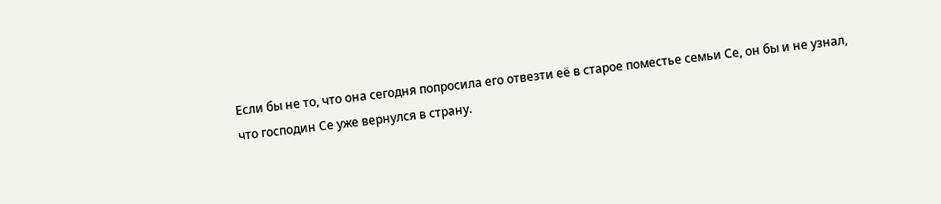Если бы не то, что она сегодня попросила его отвезти её в старое поместье семьи Се, он бы и не узнал, что господин Се уже вернулся в страну.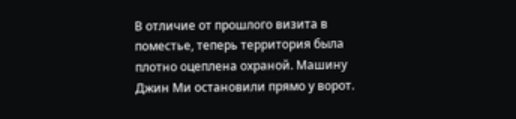В отличие от прошлого визита в поместье, теперь территория была плотно оцеплена охраной. Машину Джин Ми остановили прямо у ворот.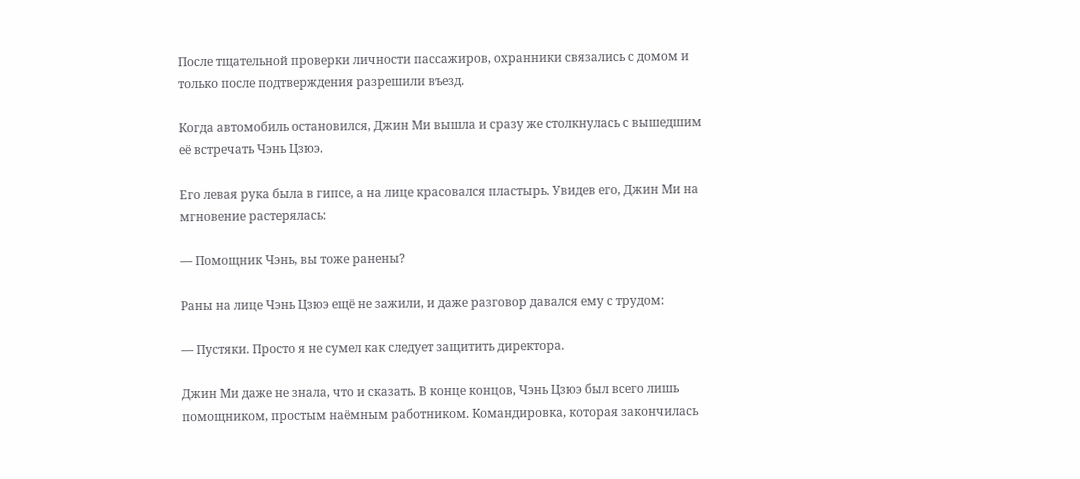После тщательной проверки личности пассажиров, охранники связались с домом и только после подтверждения разрешили въезд.

Когда автомобиль остановился, Джин Ми вышла и сразу же столкнулась с вышедшим её встречать Чэнь Цзюэ.

Его левая рука была в гипсе, а на лице красовался пластырь. Увидев его, Джин Ми на мгновение растерялась:

— Помощник Чэнь, вы тоже ранены?

Раны на лице Чэнь Цзюэ ещё не зажили, и даже разговор давался ему с трудом:

— Пустяки. Просто я не сумел как следует защитить директора.

Джин Ми даже не знала, что и сказать. В конце концов, Чэнь Цзюэ был всего лишь помощником, простым наёмным работником. Командировка, которая закончилась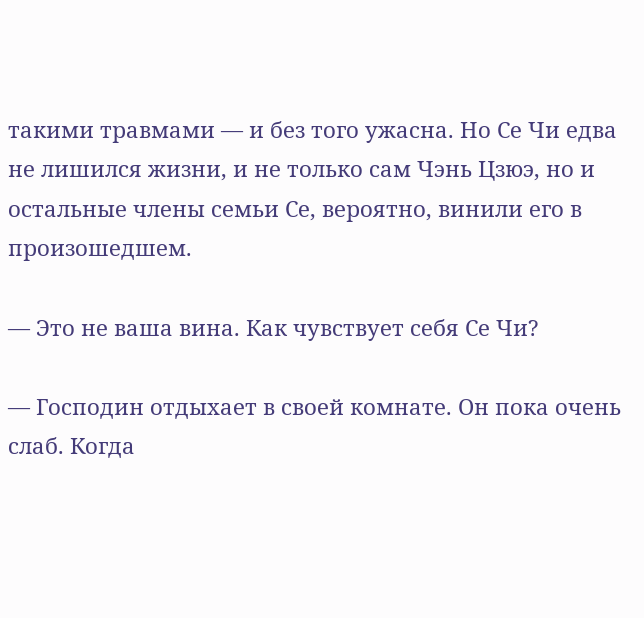такими травмами — и без того ужасна. Но Се Чи едва не лишился жизни, и не только сам Чэнь Цзюэ, но и остальные члены семьи Се, вероятно, винили его в произошедшем.

— Это не ваша вина. Как чувствует себя Се Чи?

— Господин отдыхает в своей комнате. Он пока очень слаб. Когда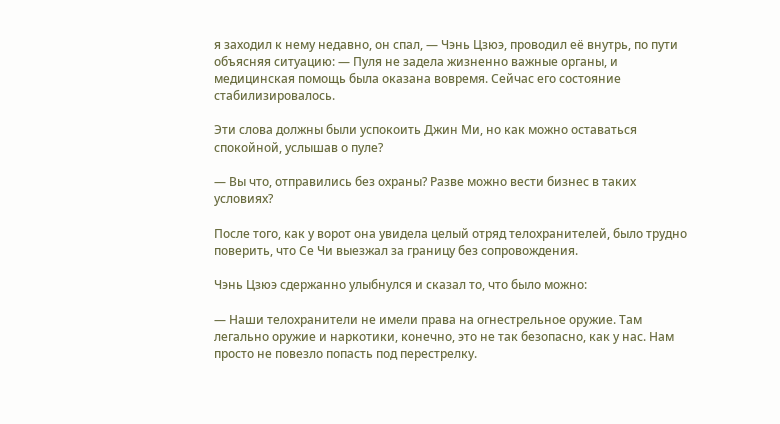я заходил к нему недавно, он спал, — Чэнь Цзюэ, проводил её внутрь, по пути объясняя ситуацию: — Пуля не задела жизненно важные органы, и медицинская помощь была оказана вовремя. Сейчас его состояние стабилизировалось.

Эти слова должны были успокоить Джин Ми, но как можно оставаться спокойной, услышав о пуле?

— Вы что, отправились без охраны? Разве можно вести бизнес в таких условиях?

После того, как у ворот она увидела целый отряд телохранителей, было трудно поверить, что Се Чи выезжал за границу без сопровождения.

Чэнь Цзюэ сдержанно улыбнулся и сказал то, что было можно:

— Наши телохранители не имели права на огнестрельное оружие. Там легально оружие и наркотики, конечно, это не так безопасно, как у нас. Нам просто не повезло попасть под перестрелку.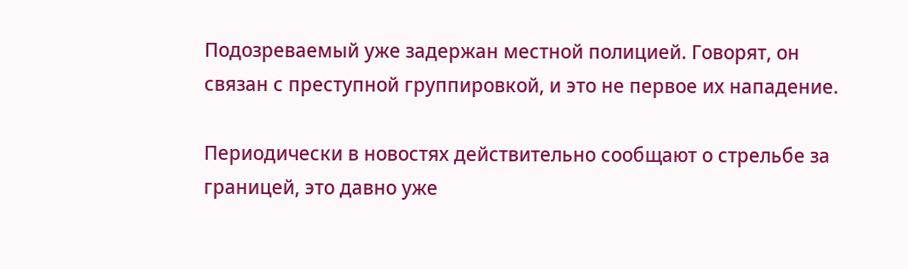Подозреваемый уже задержан местной полицией. Говорят, он связан с преступной группировкой, и это не первое их нападение.

Периодически в новостях действительно сообщают о стрельбе за границей, это давно уже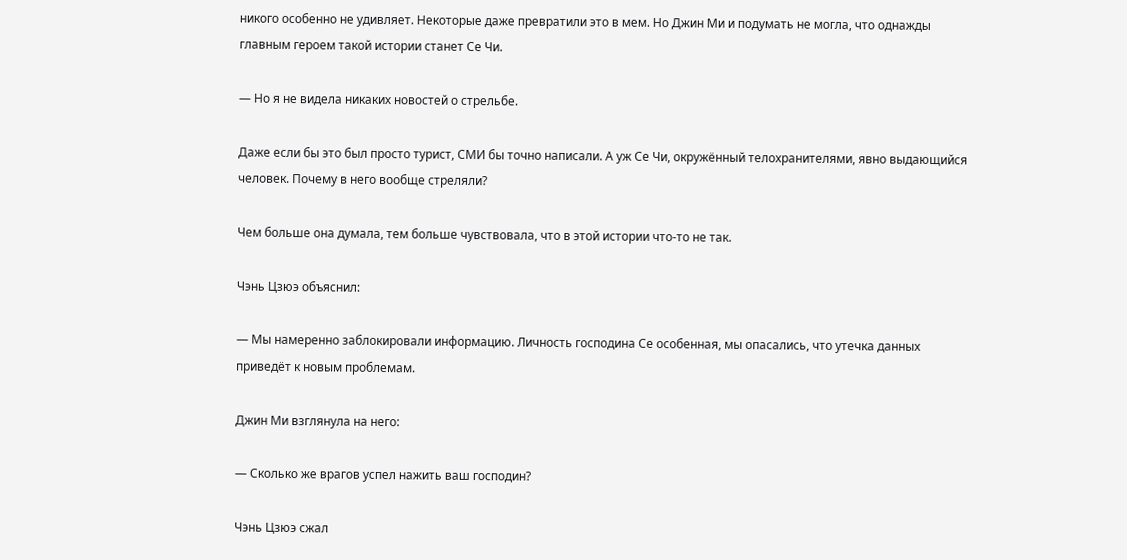никого особенно не удивляет. Некоторые даже превратили это в мем. Но Джин Ми и подумать не могла, что однажды главным героем такой истории станет Се Чи.

— Но я не видела никаких новостей о стрельбе.

Даже если бы это был просто турист, СМИ бы точно написали. А уж Се Чи, окружённый телохранителями, явно выдающийся человек. Почему в него вообще стреляли?

Чем больше она думала, тем больше чувствовала, что в этой истории что-то не так.

Чэнь Цзюэ объяснил:

— Мы намеренно заблокировали информацию. Личность господина Се особенная, мы опасались, что утечка данных приведёт к новым проблемам.

Джин Ми взглянула на него:

— Сколько же врагов успел нажить ваш господин?

Чэнь Цзюэ сжал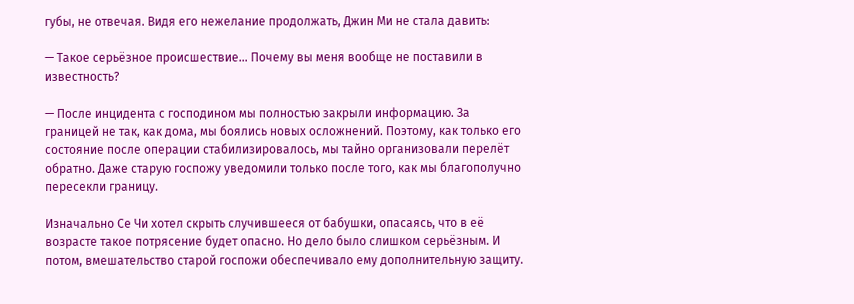губы, не отвечая. Видя его нежелание продолжать, Джин Ми не стала давить:

— Такое серьёзное происшествие… Почему вы меня вообще не поставили в известность?

— После инцидента с господином мы полностью закрыли информацию. За границей не так, как дома, мы боялись новых осложнений. Поэтому, как только его состояние после операции стабилизировалось, мы тайно организовали перелёт обратно. Даже старую госпожу уведомили только после того, как мы благополучно пересекли границу.

Изначально Се Чи хотел скрыть случившееся от бабушки, опасаясь, что в её возрасте такое потрясение будет опасно. Но дело было слишком серьёзным. И потом, вмешательство старой госпожи обеспечивало ему дополнительную защиту.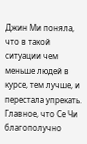Джин Ми поняла, что в такой ситуации чем меньше людей в курсе, тем лучше, и перестала упрекать. Главное, что Се Чи благополучно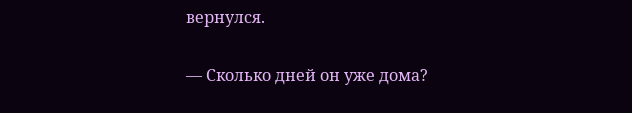вернулся.

— Сколько дней он уже дома?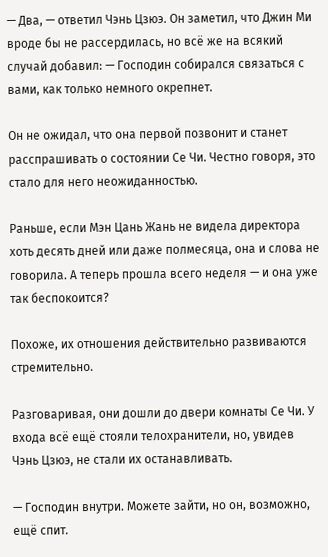— Два, — ответил Чэнь Цзюэ. Он заметил, что Джин Ми вроде бы не рассердилась, но всё же на всякий случай добавил: — Господин собирался связаться с вами, как только немного окрепнет.

Он не ожидал, что она первой позвонит и станет расспрашивать о состоянии Се Чи. Честно говоря, это стало для него неожиданностью.

Раньше, если Мэн Цань Жань не видела директора хоть десять дней или даже полмесяца, она и слова не говорила. А теперь прошла всего неделя — и она уже так беспокоится?

Похоже, их отношения действительно развиваются стремительно.

Разговаривая, они дошли до двери комнаты Се Чи. У входа всё ещё стояли телохранители, но, увидев Чэнь Цзюэ, не стали их останавливать.

— Господин внутри. Можете зайти, но он, возможно, ещё спит.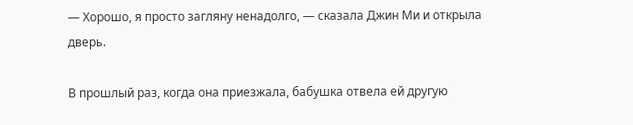— Хорошо, я просто загляну ненадолго, — сказала Джин Ми и открыла дверь.

В прошлый раз, когда она приезжала, бабушка отвела ей другую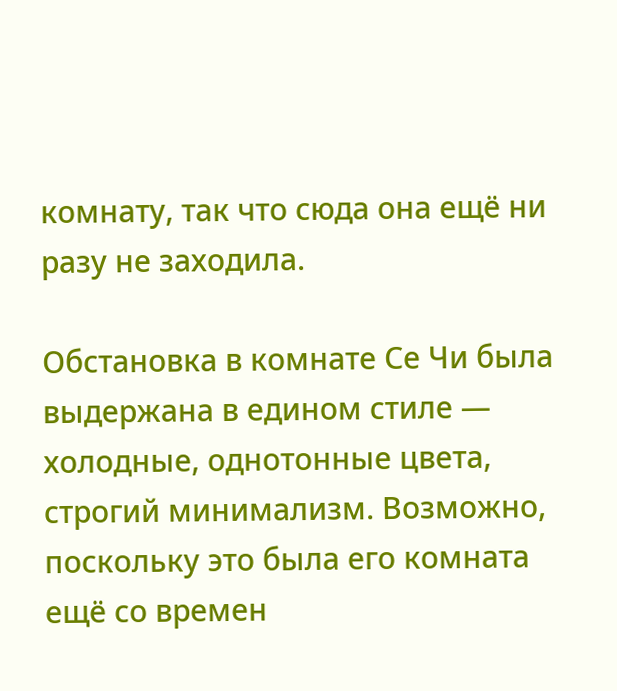комнату, так что сюда она ещё ни разу не заходила.

Обстановка в комнате Се Чи была выдержана в едином стиле — холодные, однотонные цвета, строгий минимализм. Возможно, поскольку это была его комната ещё со времен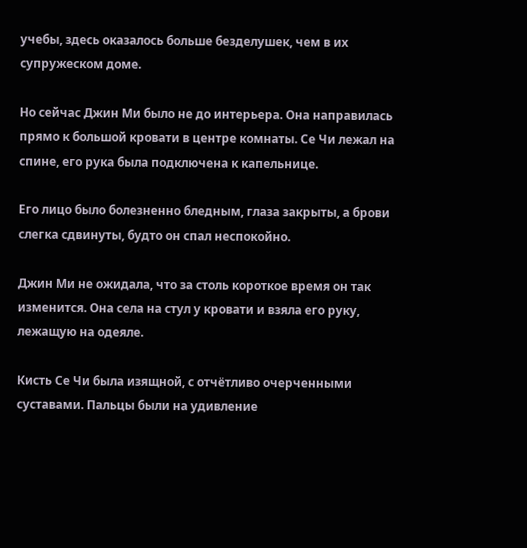учебы, здесь оказалось больше безделушек, чем в их супружеском доме.

Но сейчас Джин Ми было не до интерьера. Она направилась прямо к большой кровати в центре комнаты. Се Чи лежал на спине, его рука была подключена к капельнице.

Его лицо было болезненно бледным, глаза закрыты, а брови слегка сдвинуты, будто он спал неспокойно.

Джин Ми не ожидала, что за столь короткое время он так изменится. Она села на стул у кровати и взяла его руку, лежащую на одеяле.

Кисть Се Чи была изящной, с отчётливо очерченными суставами. Пальцы были на удивление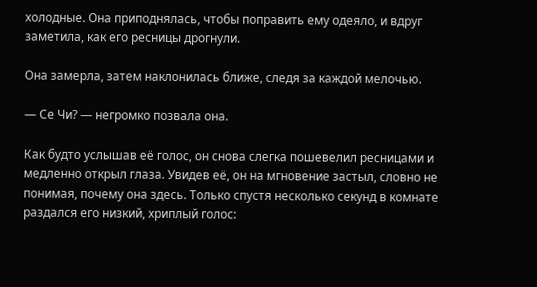холодные. Она приподнялась, чтобы поправить ему одеяло, и вдруг заметила, как его ресницы дрогнули.

Она замерла, затем наклонилась ближе, следя за каждой мелочью.

— Се Чи? — негромко позвала она.

Как будто услышав её голос, он снова слегка пошевелил ресницами и медленно открыл глаза. Увидев её, он на мгновение застыл, словно не понимая, почему она здесь. Только спустя несколько секунд в комнате раздался его низкий, хриплый голос: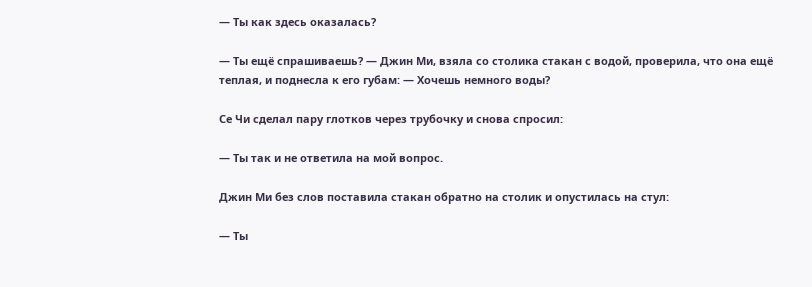— Ты как здесь оказалась?

— Ты ещё спрашиваешь? — Джин Ми, взяла со столика стакан с водой, проверила, что она ещё теплая, и поднесла к его губам: — Хочешь немного воды?

Се Чи сделал пару глотков через трубочку и снова спросил:

— Ты так и не ответила на мой вопрос.

Джин Ми без слов поставила стакан обратно на столик и опустилась на стул:

— Ты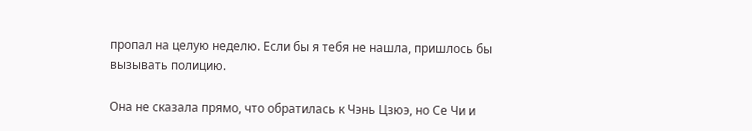пропал на целую неделю. Если бы я тебя не нашла, пришлось бы вызывать полицию.

Она не сказала прямо, что обратилась к Чэнь Цзюэ, но Се Чи и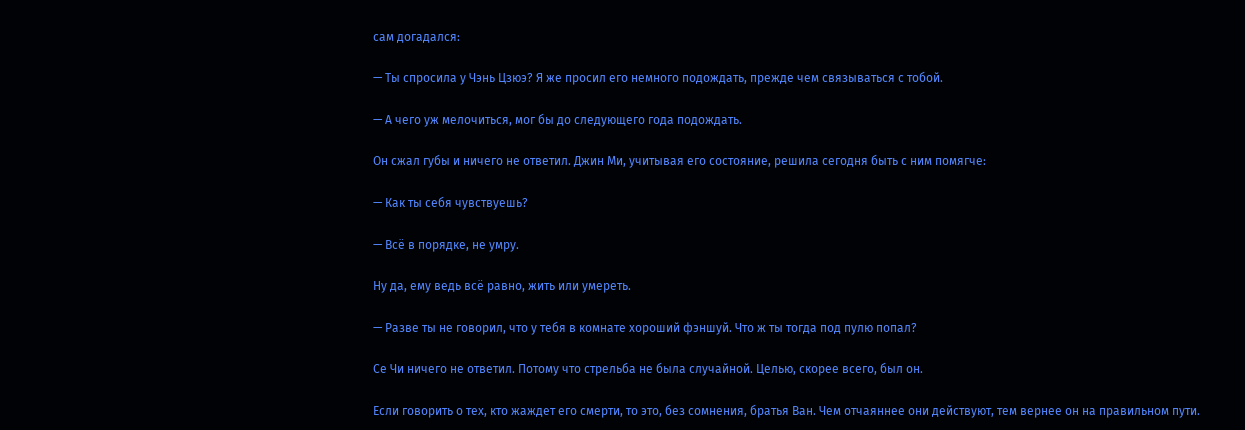сам догадался:

— Ты спросила у Чэнь Цзюэ? Я же просил его немного подождать, прежде чем связываться с тобой.

— А чего уж мелочиться, мог бы до следующего года подождать.

Он сжал губы и ничего не ответил. Джин Ми, учитывая его состояние, решила сегодня быть с ним помягче:

— Как ты себя чувствуешь?

— Всё в порядке, не умру.

Ну да, ему ведь всё равно, жить или умереть.

— Разве ты не говорил, что у тебя в комнате хороший фэншуй. Что ж ты тогда под пулю попал?

Се Чи ничего не ответил. Потому что стрельба не была случайной. Целью, скорее всего, был он.

Если говорить о тех, кто жаждет его смерти, то это, без сомнения, братья Ван. Чем отчаяннее они действуют, тем вернее он на правильном пути.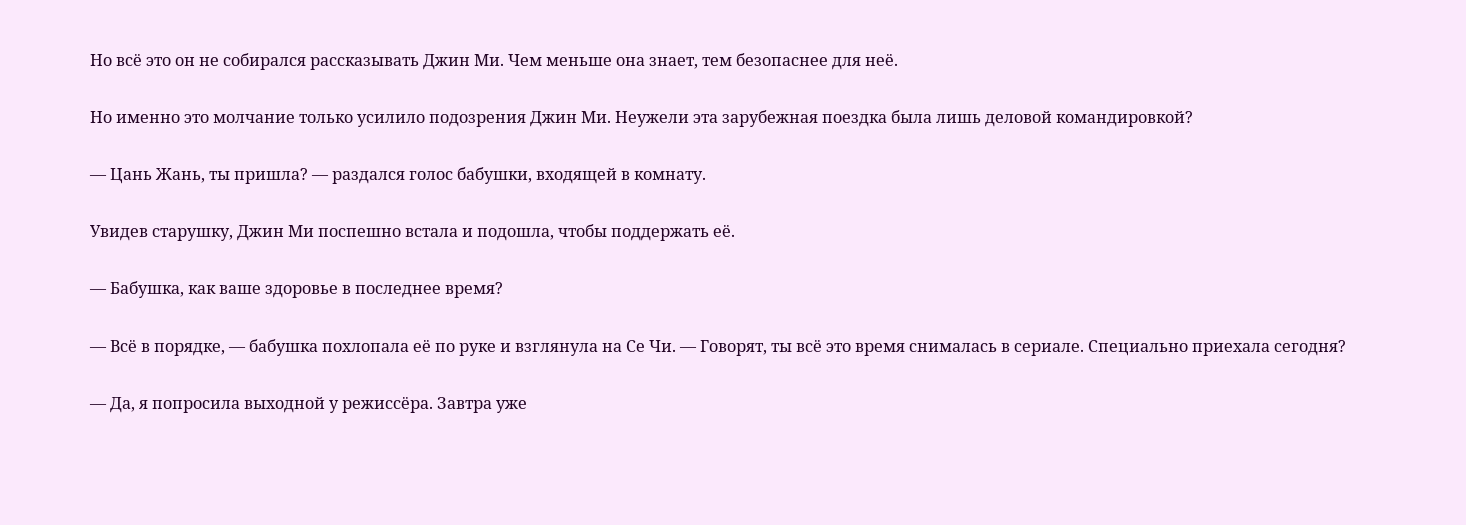Но всё это он не собирался рассказывать Джин Ми. Чем меньше она знает, тем безопаснее для неё.

Но именно это молчание только усилило подозрения Джин Ми. Неужели эта зарубежная поездка была лишь деловой командировкой?

— Цань Жань, ты пришла? — раздался голос бабушки, входящей в комнату.

Увидев старушку, Джин Ми поспешно встала и подошла, чтобы поддержать её.

— Бабушка, как ваше здоровье в последнее время?

— Всё в порядке, — бабушка похлопала её по руке и взглянула на Се Чи. — Говорят, ты всё это время снималась в сериале. Специально приехала сегодня?

— Да, я попросила выходной у режиссёра. Завтра уже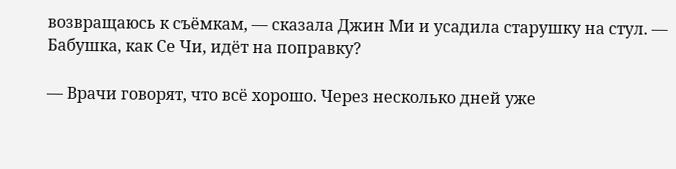возвращаюсь к съёмкам, — сказала Джин Ми и усадила старушку на стул. — Бабушка, как Се Чи, идёт на поправку?

— Врачи говорят, что всё хорошо. Через несколько дней уже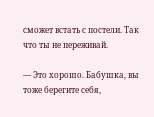сможет встать с постели. Так что ты не переживай.

— Это хорошо. Бабушка, вы тоже берегите себя,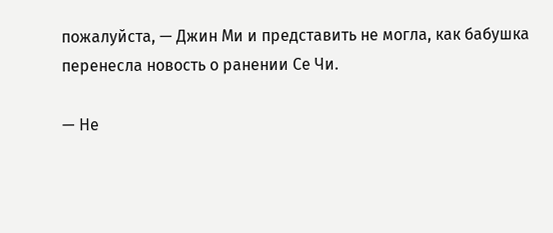пожалуйста, — Джин Ми и представить не могла, как бабушка перенесла новость о ранении Се Чи.

— Не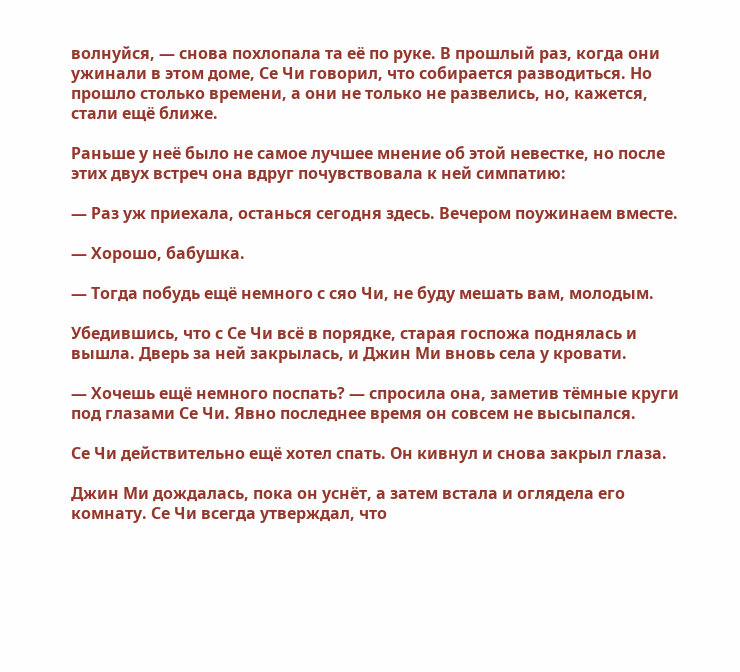волнуйся, — снова похлопала та её по руке. В прошлый раз, когда они ужинали в этом доме, Се Чи говорил, что собирается разводиться. Но прошло столько времени, а они не только не развелись, но, кажется, стали ещё ближе.

Раньше у неё было не самое лучшее мнение об этой невестке, но после этих двух встреч она вдруг почувствовала к ней симпатию:

— Раз уж приехала, останься сегодня здесь. Вечером поужинаем вместе.

— Хорошо, бабушка.

— Тогда побудь ещё немного с сяо Чи, не буду мешать вам, молодым.

Убедившись, что с Се Чи всё в порядке, старая госпожа поднялась и вышла. Дверь за ней закрылась, и Джин Ми вновь села у кровати.

— Хочешь ещё немного поспать? — спросила она, заметив тёмные круги под глазами Се Чи. Явно последнее время он совсем не высыпался.

Се Чи действительно ещё хотел спать. Он кивнул и снова закрыл глаза.

Джин Ми дождалась, пока он уснёт, а затем встала и оглядела его комнату. Се Чи всегда утверждал, что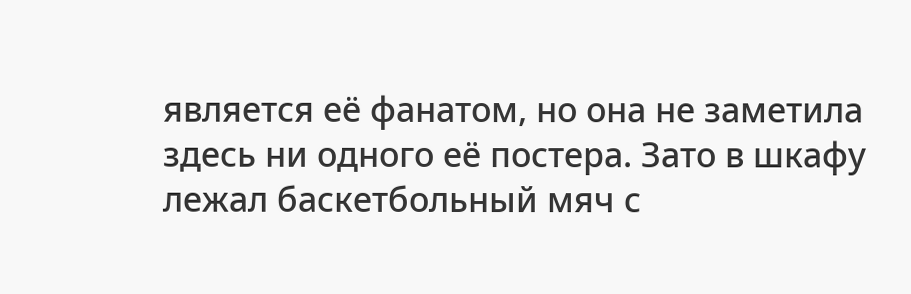является её фанатом, но она не заметила здесь ни одного её постера. Зато в шкафу лежал баскетбольный мяч с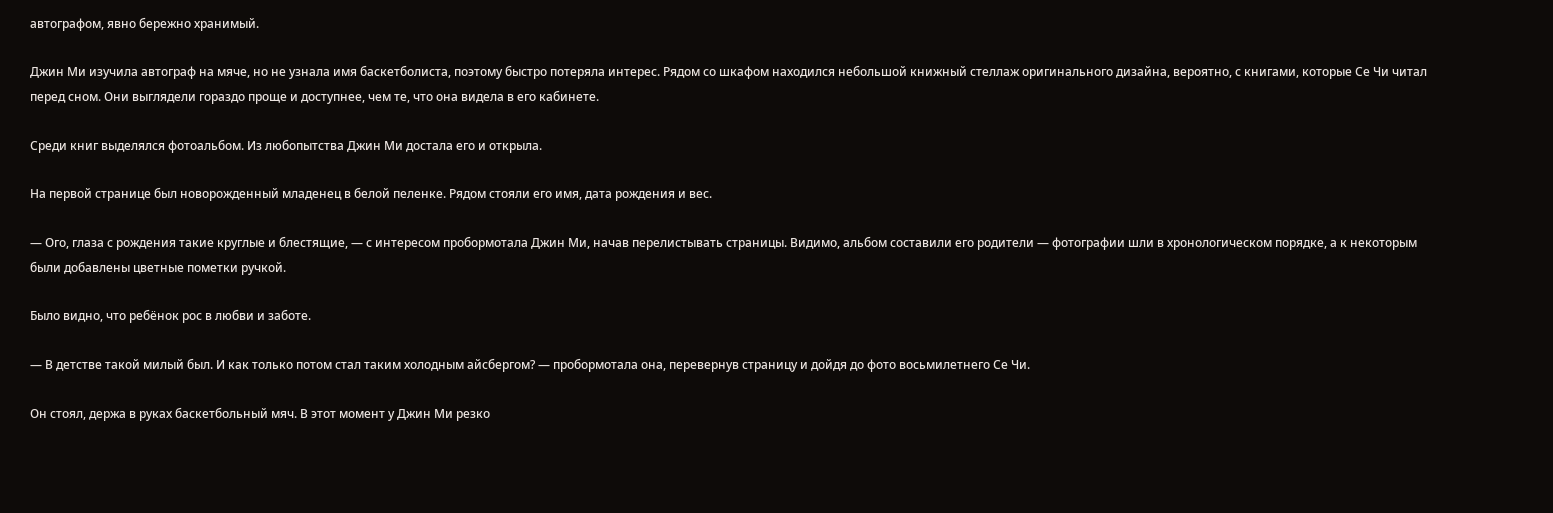автографом, явно бережно хранимый.

Джин Ми изучила автограф на мяче, но не узнала имя баскетболиста, поэтому быстро потеряла интерес. Рядом со шкафом находился небольшой книжный стеллаж оригинального дизайна, вероятно, с книгами, которые Се Чи читал перед сном. Они выглядели гораздо проще и доступнее, чем те, что она видела в его кабинете.

Среди книг выделялся фотоальбом. Из любопытства Джин Ми достала его и открыла.

На первой странице был новорожденный младенец в белой пеленке. Рядом стояли его имя, дата рождения и вес.

— Ого, глаза с рождения такие круглые и блестящие, — с интересом пробормотала Джин Ми, начав перелистывать страницы. Видимо, альбом составили его родители — фотографии шли в хронологическом порядке, а к некоторым были добавлены цветные пометки ручкой.

Было видно, что ребёнок рос в любви и заботе.

— В детстве такой милый был. И как только потом стал таким холодным айсбергом? — пробормотала она, перевернув страницу и дойдя до фото восьмилетнего Се Чи.

Он стоял, держа в руках баскетбольный мяч. В этот момент у Джин Ми резко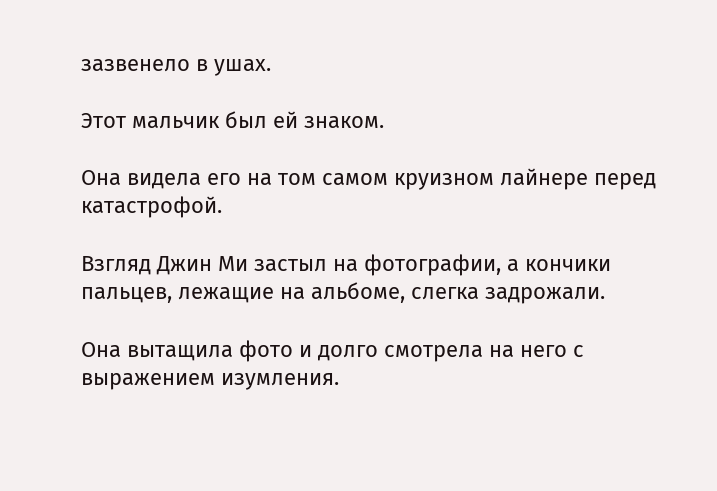зазвенело в ушах.

Этот мальчик был ей знаком.

Она видела его на том самом круизном лайнере перед катастрофой.

Взгляд Джин Ми застыл на фотографии, а кончики пальцев, лежащие на альбоме, слегка задрожали.

Она вытащила фото и долго смотрела на него с выражением изумления.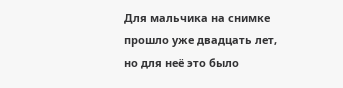Для мальчика на снимке прошло уже двадцать лет, но для неё это было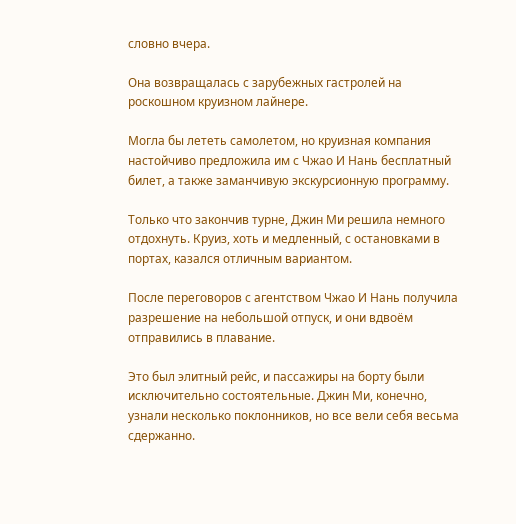словно вчера.

Она возвращалась с зарубежных гастролей на роскошном круизном лайнере.

Могла бы лететь самолетом, но круизная компания настойчиво предложила им с Чжао И Нань бесплатный билет, а также заманчивую экскурсионную программу.

Только что закончив турне, Джин Ми решила немного отдохнуть. Круиз, хоть и медленный, с остановками в портах, казался отличным вариантом.

После переговоров с агентством Чжао И Нань получила разрешение на небольшой отпуск, и они вдвоём отправились в плавание.

Это был элитный рейс, и пассажиры на борту были исключительно состоятельные. Джин Ми, конечно, узнали несколько поклонников, но все вели себя весьма сдержанно.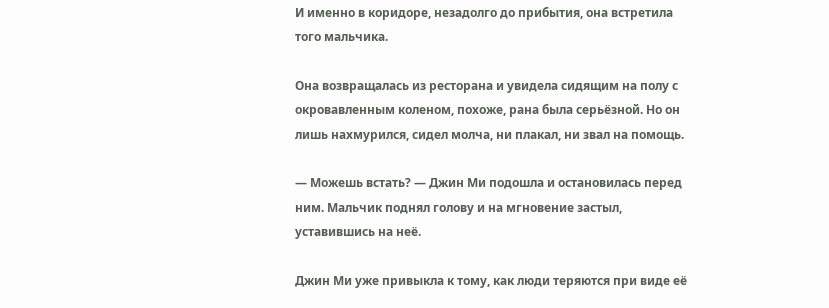И именно в коридоре, незадолго до прибытия, она встретила того мальчика.

Она возвращалась из ресторана и увидела сидящим на полу с окровавленным коленом, похоже, рана была серьёзной. Но он лишь нахмурился, сидел молча, ни плакал, ни звал на помощь.

— Можешь встать? — Джин Ми подошла и остановилась перед ним. Мальчик поднял голову и на мгновение застыл, уставившись на неё.

Джин Ми уже привыкла к тому, как люди теряются при виде её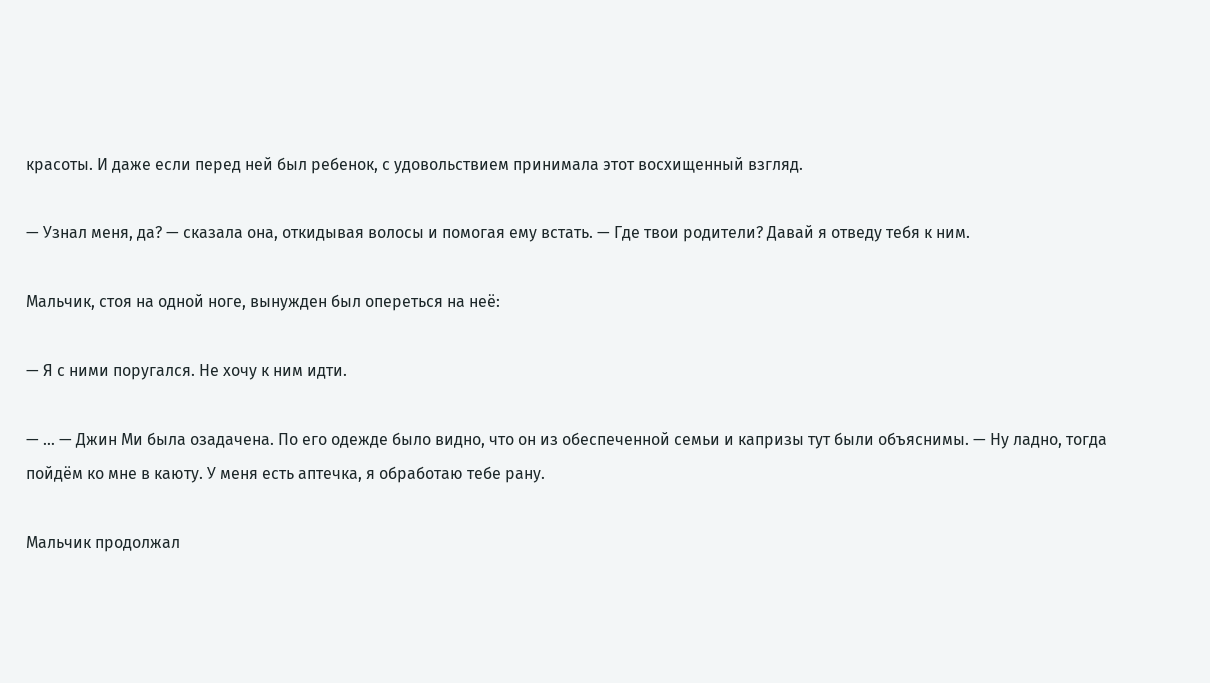красоты. И даже если перед ней был ребенок, с удовольствием принимала этот восхищенный взгляд.

— Узнал меня, да? — сказала она, откидывая волосы и помогая ему встать. — Где твои родители? Давай я отведу тебя к ним.

Мальчик, стоя на одной ноге, вынужден был опереться на неё:

— Я с ними поругался. Не хочу к ним идти.

— … — Джин Ми была озадачена. По его одежде было видно, что он из обеспеченной семьи и капризы тут были объяснимы. — Ну ладно, тогда пойдём ко мне в каюту. У меня есть аптечка, я обработаю тебе рану.

Мальчик продолжал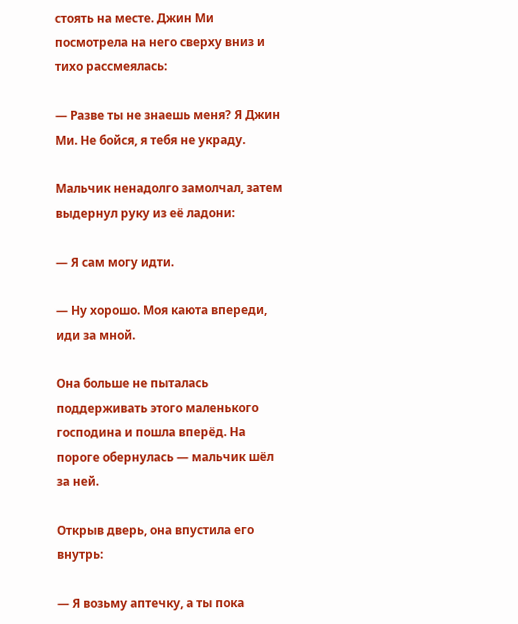стоять на месте. Джин Ми посмотрела на него сверху вниз и тихо рассмеялась:

— Разве ты не знаешь меня? Я Джин Ми. Не бойся, я тебя не украду.

Мальчик ненадолго замолчал, затем выдернул руку из её ладони:

— Я сам могу идти.

— Ну хорошо. Моя каюта впереди, иди за мной.

Она больше не пыталась поддерживать этого маленького господина и пошла вперёд. На пороге обернулась — мальчик шёл за ней.

Открыв дверь, она впустила его внутрь:

— Я возьму аптечку, а ты пока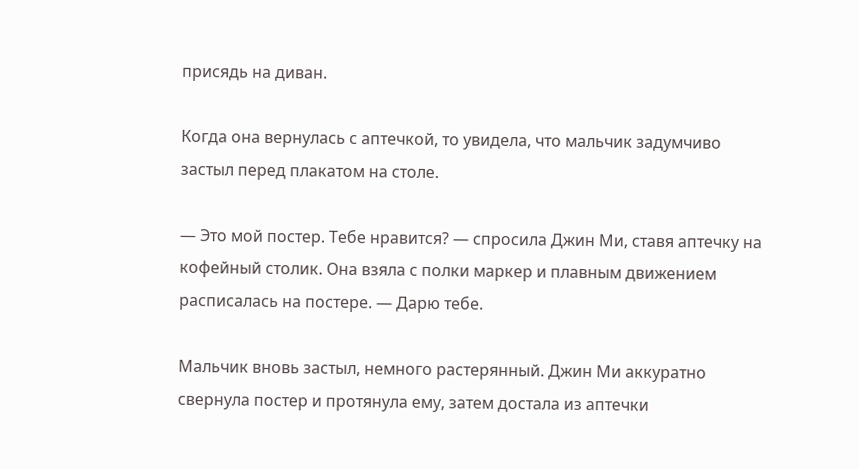присядь на диван.

Когда она вернулась с аптечкой, то увидела, что мальчик задумчиво застыл перед плакатом на столе.

— Это мой постер. Тебе нравится? — спросила Джин Ми, ставя аптечку на кофейный столик. Она взяла с полки маркер и плавным движением расписалась на постере. — Дарю тебе.

Мальчик вновь застыл, немного растерянный. Джин Ми аккуратно свернула постер и протянула ему, затем достала из аптечки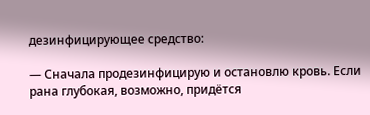дезинфицирующее средство:

— Сначала продезинфицирую и остановлю кровь. Если рана глубокая, возможно, придётся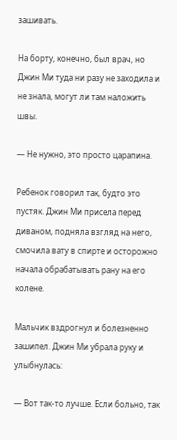зашивать.

На борту, конечно, был врач, но Джин Ми туда ни разу не заходила и не знала, могут ли там наложить швы.

— Не нужно, это просто царапина.

Ребенок говорил так, будто это пустяк. Джин Ми присела перед диваном, подняла взгляд на него, смочила вату в спирте и осторожно начала обрабатывать рану на его колене.

Мальчик вздрогнул и болезненно зашипел. Джин Ми убрала руку и улыбнулась:

— Вот так-то лучше. Если больно, так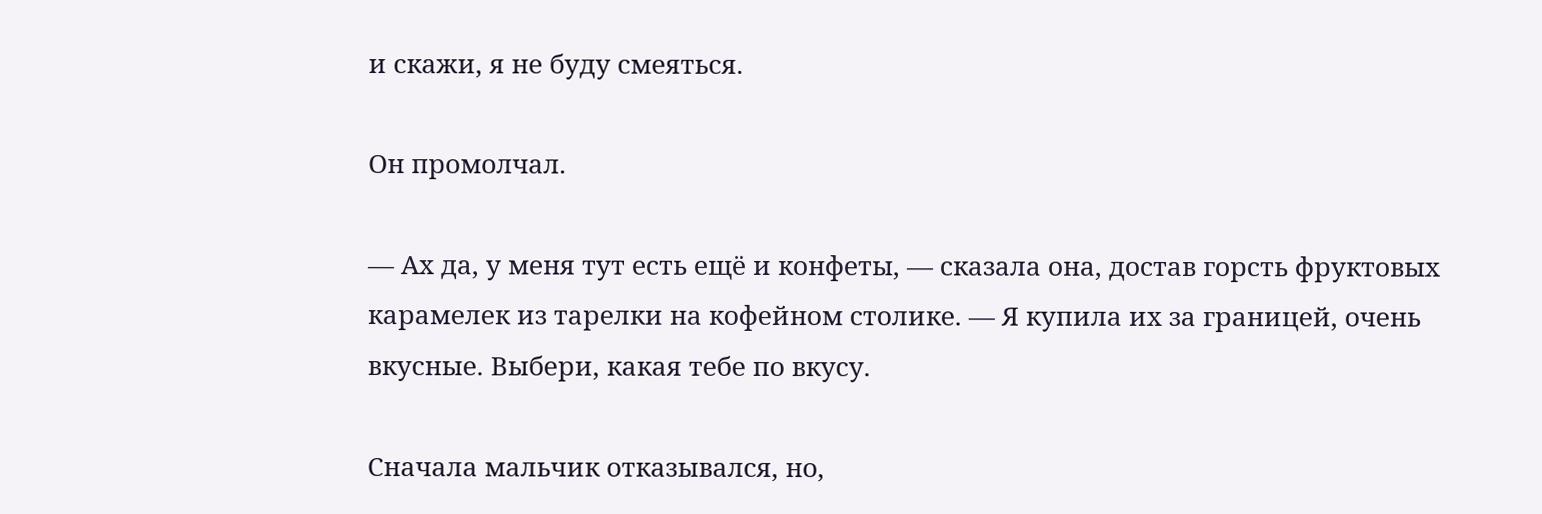и скажи, я не буду смеяться.

Он промолчал.

— Ах да, у меня тут есть ещё и конфеты, — сказала она, достав горсть фруктовых карамелек из тарелки на кофейном столике. — Я купила их за границей, очень вкусные. Выбери, какая тебе по вкусу.

Сначала мальчик отказывался, но,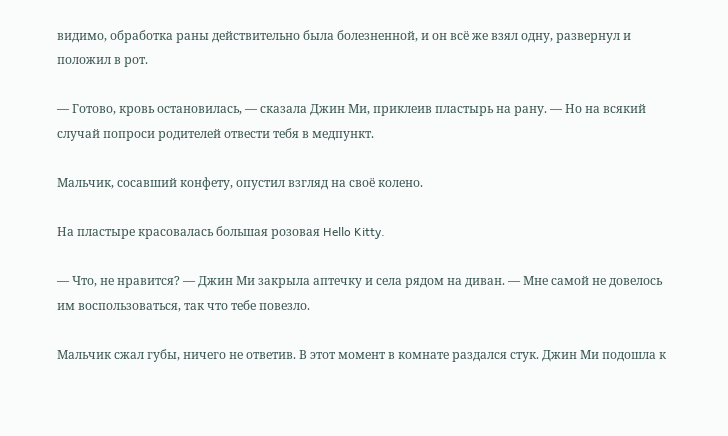видимо, обработка раны действительно была болезненной, и он всё же взял одну, развернул и положил в рот.

— Готово, кровь остановилась, — сказала Джин Ми, приклеив пластырь на рану. — Но на всякий случай попроси родителей отвести тебя в медпункт.

Мальчик, сосавший конфету, опустил взгляд на своё колено.

На пластыре красовалась большая розовая Hello Kitty.

— Что, не нравится? — Джин Ми закрыла аптечку и села рядом на диван. — Мне самой не довелось им воспользоваться, так что тебе повезло.

Мальчик сжал губы, ничего не ответив. В этот момент в комнате раздался стук. Джин Ми подошла к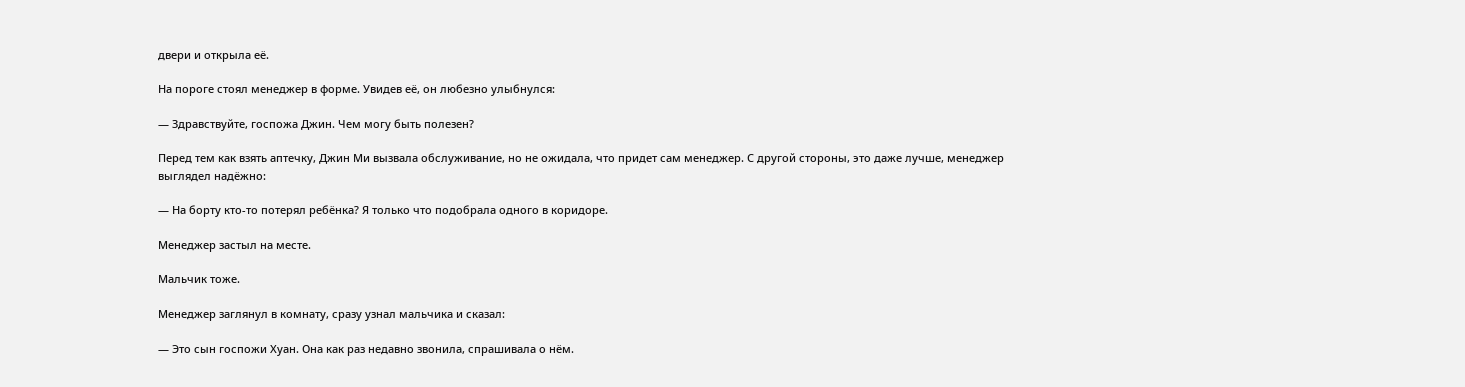двери и открыла её.

На пороге стоял менеджер в форме. Увидев её, он любезно улыбнулся:

— Здравствуйте, госпожа Джин. Чем могу быть полезен?

Перед тем как взять аптечку, Джин Ми вызвала обслуживание, но не ожидала, что придет сам менеджер. С другой стороны, это даже лучше, менеджер выглядел надёжно:

— На борту кто-то потерял ребёнка? Я только что подобрала одного в коридоре.

Менеджер застыл на месте.

Мальчик тоже.

Менеджер заглянул в комнату, сразу узнал мальчика и сказал:

— Это сын госпожи Хуан. Она как раз недавно звонила, спрашивала о нём.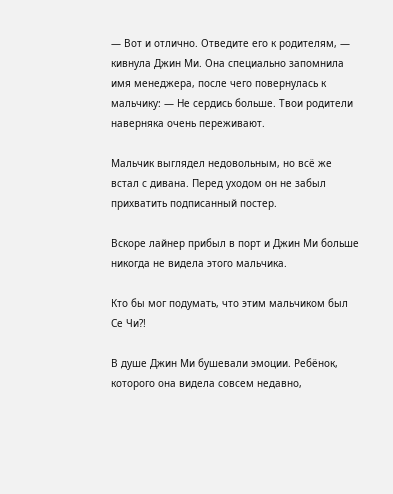— Вот и отлично. Отведите его к родителям, — кивнула Джин Ми. Она специально запомнила имя менеджера, после чего повернулась к мальчику: — Не сердись больше. Твои родители наверняка очень переживают.

Мальчик выглядел недовольным, но всё же встал с дивана. Перед уходом он не забыл прихватить подписанный постер.

Вскоре лайнер прибыл в порт и Джин Ми больше никогда не видела этого мальчика.

Кто бы мог подумать, что этим мальчиком был Се Чи?!

В душе Джин Ми бушевали эмоции. Ребёнок, которого она видела совсем недавно,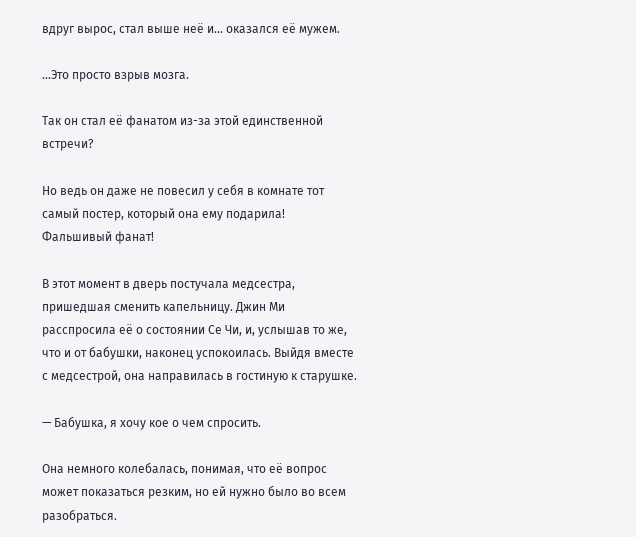вдруг вырос, стал выше неё и… оказался её мужем.

…Это просто взрыв мозга.

Так он стал её фанатом из-за этой единственной встречи?

Но ведь он даже не повесил у себя в комнате тот самый постер, который она ему подарила! Фальшивый фанат!

В этот момент в дверь постучала медсестра, пришедшая сменить капельницу. Джин Ми расспросила её о состоянии Се Чи, и, услышав то же, что и от бабушки, наконец успокоилась. Выйдя вместе с медсестрой, она направилась в гостиную к старушке.

— Бабушка, я хочу кое о чем спросить.

Она немного колебалась, понимая, что её вопрос может показаться резким, но ей нужно было во всем разобраться.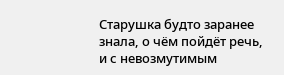Старушка будто заранее знала, о чём пойдёт речь, и с невозмутимым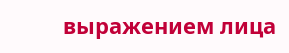выражением лица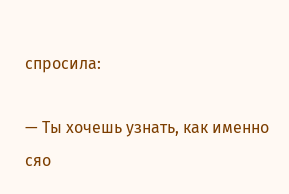спросила:

— Ты хочешь узнать, как именно сяо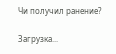Чи получил ранение?

Загрузка...